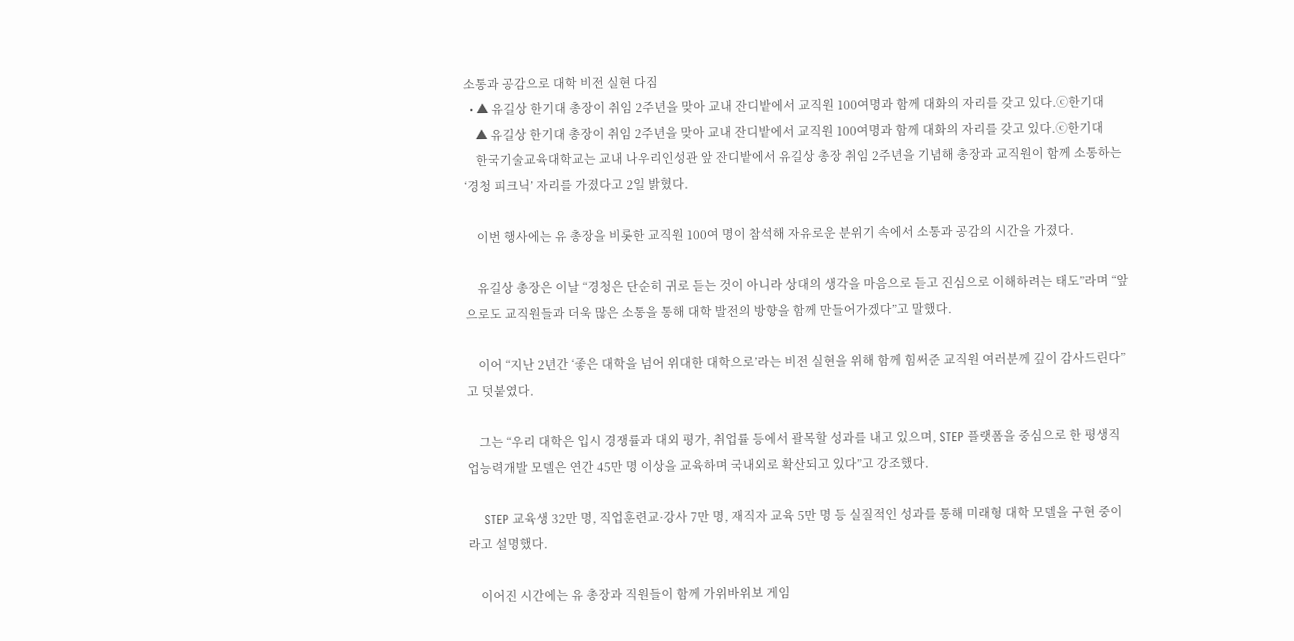소통과 공감으로 대학 비전 실현 다짐
  • ▲ 유길상 한기대 총장이 취임 2주년을 맞아 교내 잔디밭에서 교직원 100여명과 함께 대화의 자리를 갖고 있다.ⓒ한기대
    ▲ 유길상 한기대 총장이 취임 2주년을 맞아 교내 잔디밭에서 교직원 100여명과 함께 대화의 자리를 갖고 있다.ⓒ한기대
    한국기술교육대학교는 교내 나우리인성관 앞 잔디밭에서 유길상 총장 취임 2주년을 기념해 총장과 교직원이 함께 소통하는 ‘경청 피크닉’ 자리를 가졌다고 2일 밝혔다.

    이번 행사에는 유 총장을 비롯한 교직원 100여 명이 참석해 자유로운 분위기 속에서 소통과 공감의 시간을 가졌다.

    유길상 총장은 이날 “경청은 단순히 귀로 듣는 것이 아니라 상대의 생각을 마음으로 듣고 진심으로 이해하려는 태도”라며 “앞으로도 교직원들과 더욱 많은 소통을 통해 대학 발전의 방향을 함께 만들어가겠다”고 말했다.

    이어 “지난 2년간 ‘좋은 대학을 넘어 위대한 대학으로’라는 비전 실현을 위해 함께 힘써준 교직원 여러분께 깊이 감사드린다”고 덧붙였다.

    그는 “우리 대학은 입시 경쟁률과 대외 평가, 취업률 등에서 괄목할 성과를 내고 있으며, STEP 플랫폼을 중심으로 한 평생직업능력개발 모델은 연간 45만 명 이상을 교육하며 국내외로 확산되고 있다”고 강조했다.

    STEP 교육생 32만 명, 직업훈련교·강사 7만 명, 재직자 교육 5만 명 등 실질적인 성과를 통해 미래형 대학 모델을 구현 중이라고 설명했다.

    이어진 시간에는 유 총장과 직원들이 함께 가위바위보 게임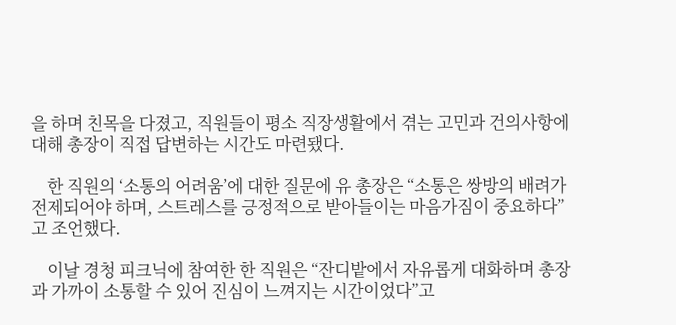을 하며 친목을 다졌고, 직원들이 평소 직장생활에서 겪는 고민과 건의사항에 대해 총장이 직접 답변하는 시간도 마련됐다.

    한 직원의 ‘소통의 어려움’에 대한 질문에 유 총장은 “소통은 쌍방의 배려가 전제되어야 하며, 스트레스를 긍정적으로 받아들이는 마음가짐이 중요하다”고 조언했다.

    이날 경청 피크닉에 참여한 한 직원은 “잔디밭에서 자유롭게 대화하며 총장과 가까이 소통할 수 있어 진심이 느껴지는 시간이었다”고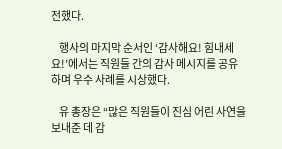전했다.

    행사의 마지막 순서인 ‘감사해요! 힘내세요!’에서는 직원들 간의 감사 메시지를 공유하며 우수 사례를 시상했다.

    유 총장은 “많은 직원들이 진심 어린 사연을 보내준 데 감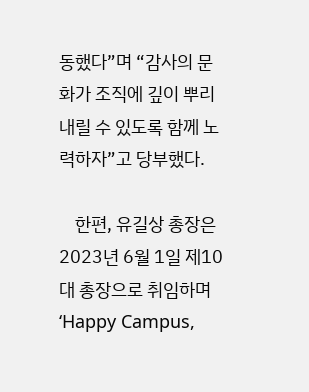동했다”며 “감사의 문화가 조직에 깊이 뿌리내릴 수 있도록 함께 노력하자”고 당부했다.

    한편, 유길상 총장은 2023년 6월 1일 제10대 총장으로 취임하며 ‘Happy Campus,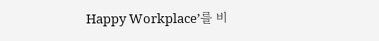Happy Workplace’를 비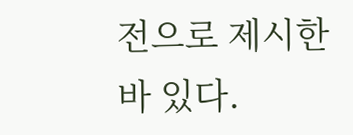전으로 제시한 바 있다.